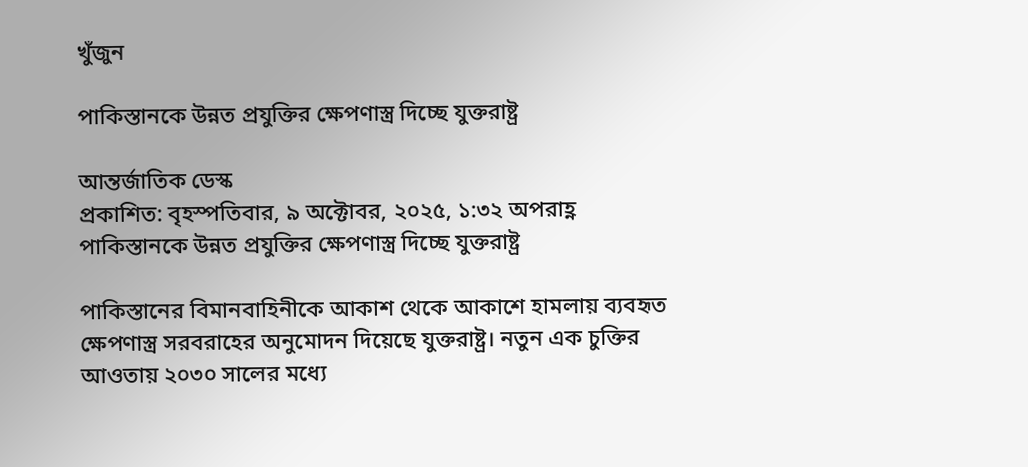খুঁজুন

পাকিস্তানকে উন্নত প্রযুক্তির ক্ষেপণাস্ত্র দিচ্ছে যুক্তরাষ্ট্র

আন্তর্জাতিক ডেস্ক
প্রকাশিত: বৃহস্পতিবার, ৯ অক্টোবর, ২০২৫, ১:৩২ অপরাহ্ণ
পাকিস্তানকে উন্নত প্রযুক্তির ক্ষেপণাস্ত্র দিচ্ছে যুক্তরাষ্ট্র

পাকিস্তানের বিমানবাহিনীকে আকাশ থেকে আকাশে হামলায় ব্যবহৃত ক্ষেপণাস্ত্র সরবরাহের অনুমোদন দিয়েছে যুক্তরাষ্ট্র। নতুন এক চুক্তির আওতায় ২০৩০ সালের মধ্যে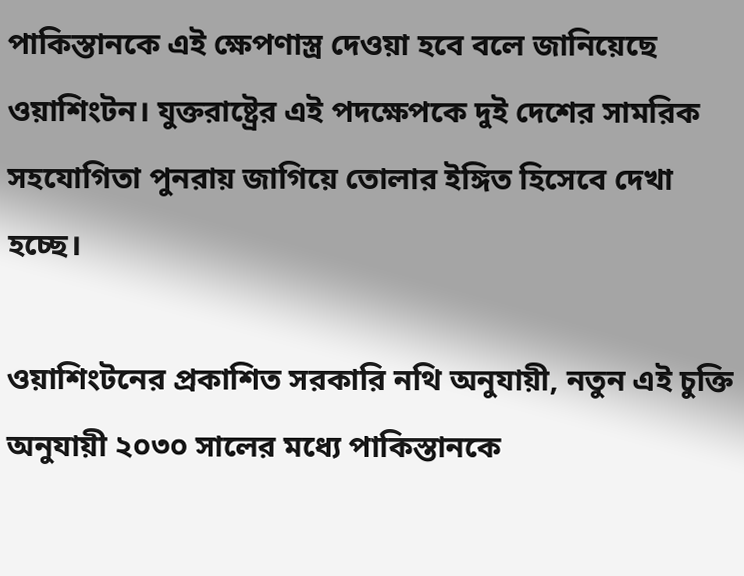পাকিস্তানকে এই ক্ষেপণাস্ত্র দেওয়া হবে বলে জানিয়েছে ওয়াশিংটন। যুক্তরাষ্ট্রের এই পদক্ষেপকে দুই দেশের সামরিক সহযোগিতা পুনরায় জাগিয়ে তোলার ইঙ্গিত হিসেবে দেখা হচ্ছে।

ওয়াশিংটনের প্রকাশিত সরকারি নথি অনুযায়ী, নতুন এই চুক্তি অনুযায়ী ২০৩০ সালের মধ্যে পাকিস্তানকে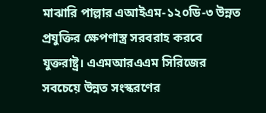মাঝারি পাল্লার এআইএম-১২০ডি-৩ উন্নত প্রযুক্তির ক্ষেপণাস্ত্র সরবরাহ করবে যুক্তরাষ্ট্র। এএমআরএএম সিরিজের সবচেয়ে উন্নত সংস্করণের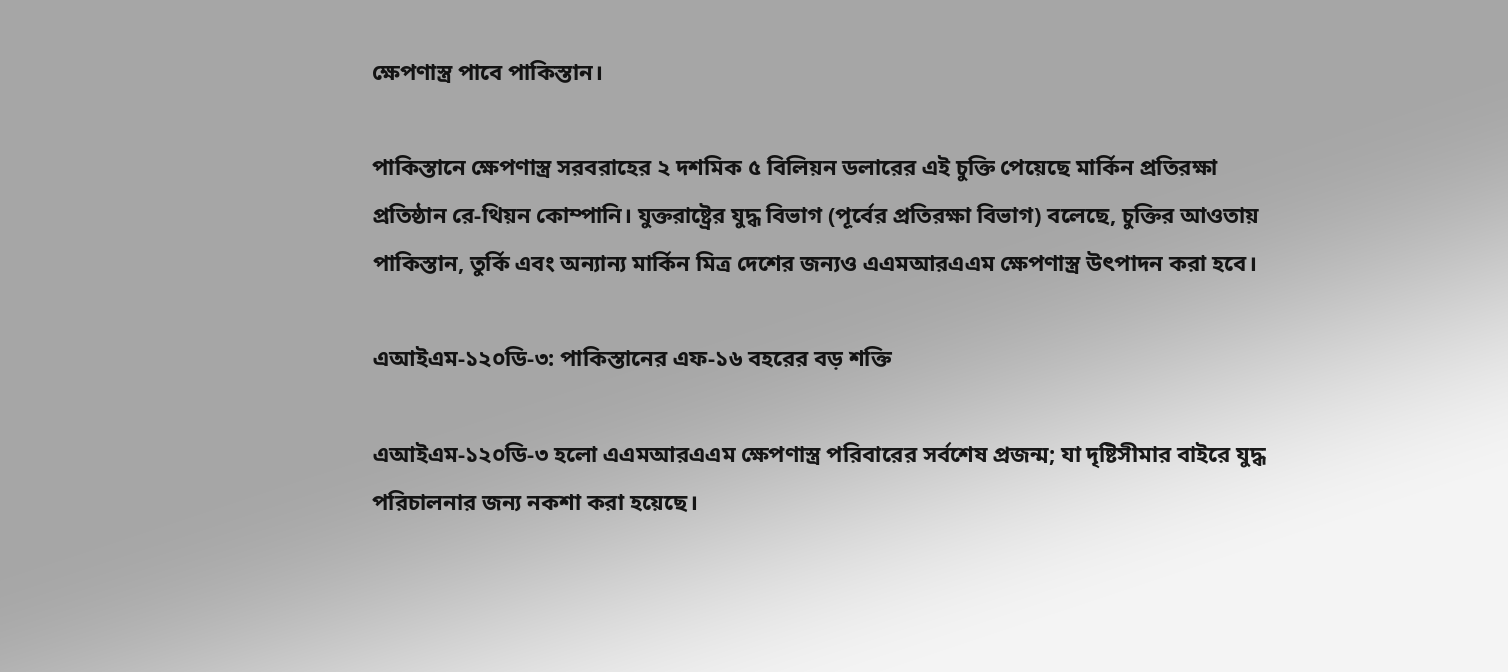ক্ষেপণাস্ত্র পাবে পাকিস্তান।

পাকিস্তানে ক্ষেপণাস্ত্র সরবরাহের ২ দশমিক ৫ বিলিয়ন ডলারের এই চুক্তি পেয়েছে মার্কিন প্রতিরক্ষা প্রতিষ্ঠান রে-থিয়ন কোম্পানি। যুক্তরাষ্ট্রের যুদ্ধ বিভাগ (পূর্বের প্রতিরক্ষা বিভাগ) বলেছে, চুক্তির আওতায় পাকিস্তান, তুর্কি এবং অন্যান্য মার্কিন মিত্র দেশের জন্যও এএমআরএএম ক্ষেপণাস্ত্র উৎপাদন করা হবে।

এআইএম-১২০ডি-৩: পাকিস্তানের এফ-১৬ বহরের বড় শক্তি

এআইএম-১২০ডি-৩ হলো এএমআরএএম ক্ষেপণাস্ত্র পরিবারের সর্বশেষ প্রজন্ম; যা দৃষ্টিসীমার বাইরে যুদ্ধ পরিচালনার জন্য নকশা করা হয়েছে।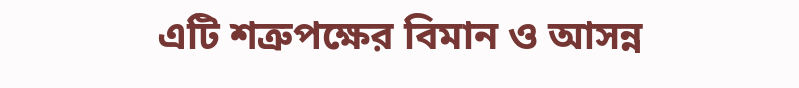এটি শত্রুপক্ষের বিমান ও আসন্ন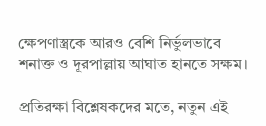ক্ষেপণাস্ত্রকে আরও বেশি নির্ভুলভাবে শনাক্ত ও দূরপাল্লায় আঘাত হানতে সক্ষম।

প্রতিরক্ষা বিশ্লেষকদের মতে, নতুন এই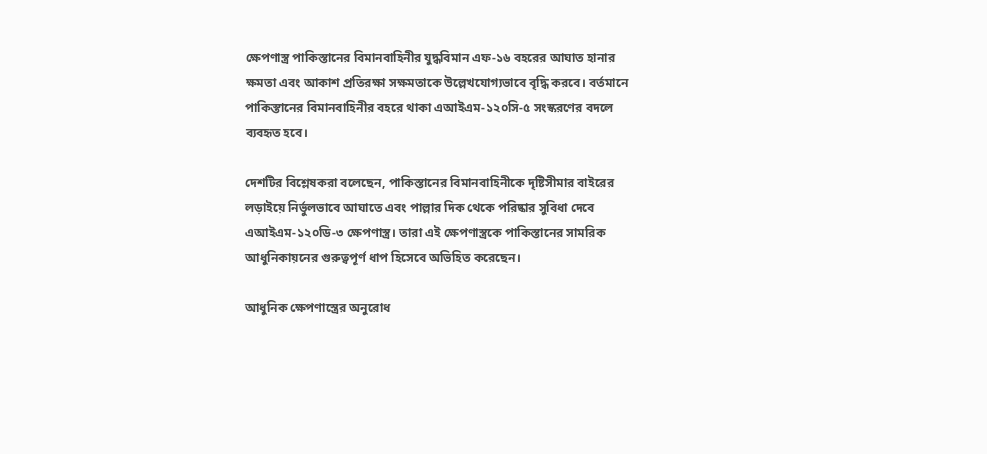ক্ষেপণাস্ত্র পাকিস্তানের বিমানবাহিনীর যুদ্ধবিমান এফ-১৬ বহরের আঘাত হানার ক্ষমতা এবং আকাশ প্রতিরক্ষা সক্ষমতাকে উল্লেখযোগ্যভাবে বৃদ্ধি করবে। বর্তমানে পাকিস্তানের বিমানবাহিনীর বহরে থাকা এআইএম-১২০সি-৫ সংস্করণের বদলে ব্যবহৃত হবে।

দেশটির বিশ্লেষকরা বলেছেন, পাকিস্তানের বিমানবাহিনীকে দৃষ্টিসীমার বাইরের লড়াইয়ে নির্ভুলভাবে আঘাতে এবং পাল্লার দিক থেকে পরিষ্কার সুবিধা দেবে এআইএম-১২০ডি-৩ ক্ষেপণাস্ত্র। তারা এই ক্ষেপণাস্ত্রকে পাকিস্তানের সামরিক আধুনিকায়নের গুরুত্বপূর্ণ ধাপ হিসেবে অভিহিত করেছেন।

আধুনিক ক্ষেপণাস্ত্রের অনুরোধ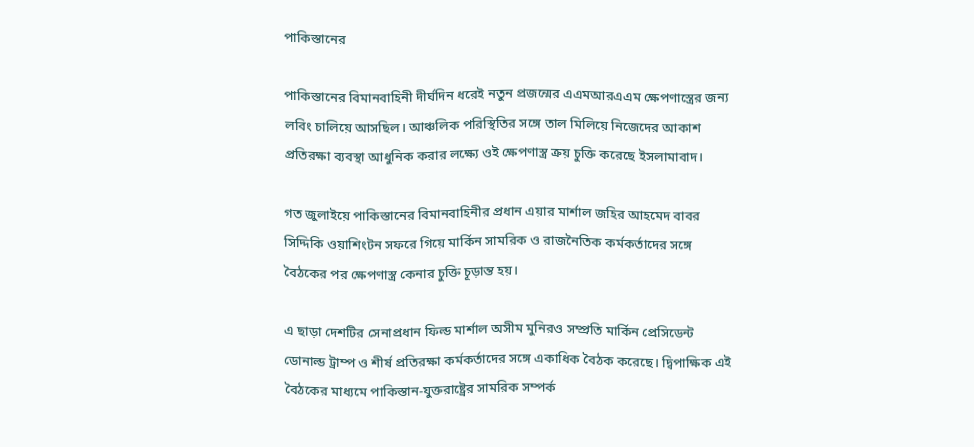পাকিস্তানের

পাকিস্তানের বিমানবাহিনী দীর্ঘদিন ধরেই নতুন প্রজন্মের এএমআরএএম ক্ষেপণাস্ত্রের জন্য লবিং চালিয়ে আসছিল। আঞ্চলিক পরিস্থিতির সঙ্গে তাল মিলিয়ে নিজেদের আকাশ প্রতিরক্ষা ব্যবস্থা আধুনিক করার লক্ষ্যে ওই ক্ষেপণাস্ত্র ক্রয় চুক্তি করেছে ইসলামাবাদ।

গত জুলাইয়ে পাকিস্তানের বিমানবাহিনীর প্রধান এয়ার মার্শাল জহির আহমেদ বাবর সিদ্দিকি ওয়াশিংটন সফরে গিয়ে মার্কিন সামরিক ও রাজনৈতিক কর্মকর্তাদের সঙ্গে বৈঠকের পর ক্ষেপণাস্ত্র কেনার চুক্তি চূড়ান্ত হয়।

এ ছাড়া দেশটির সেনাপ্রধান ফিল্ড মার্শাল অসীম মুনিরও সম্প্রতি মার্কিন প্রেসিডেন্ট ডোনাল্ড ট্রাম্প ও শীর্ষ প্রতিরক্ষা কর্মকর্তাদের সঙ্গে একাধিক বৈঠক করেছে। দ্বিপাক্ষিক এই বৈঠকের মাধ্যমে পাকিস্তান-যুক্তরাষ্ট্রের সামরিক সম্পর্ক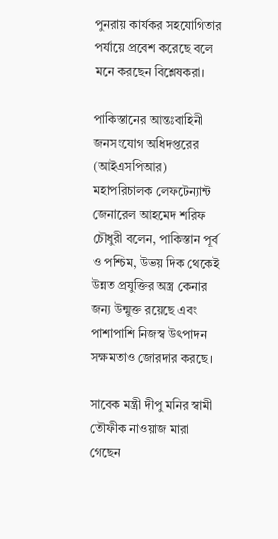পুনরায় কার্যকর সহযোগিতার পর্যায়ে প্রবেশ করেছে বলে মনে করছেন বিশ্লেষকরা।

পাকিস্তানের আন্তঃবাহিনী জনসংযোগ অধিদপ্তরের (আইএসপিআর) মহাপরিচালক লেফটেন্যান্ট জেনারেল আহমেদ শরিফ চৌধুরী বলেন, পাকিস্তান পূর্ব ও পশ্চিম, উভয় দিক থেকেই উন্নত প্রযুক্তির অস্ত্র কেনার জন্য উন্মুক্ত রয়েছে এবং পাশাপাশি নিজস্ব উৎপাদন সক্ষমতাও জোরদার করছে।

সাবেক মন্ত্রী দীপু মনির স্বামী তৌফীক নাওয়াজ মারা গেছেন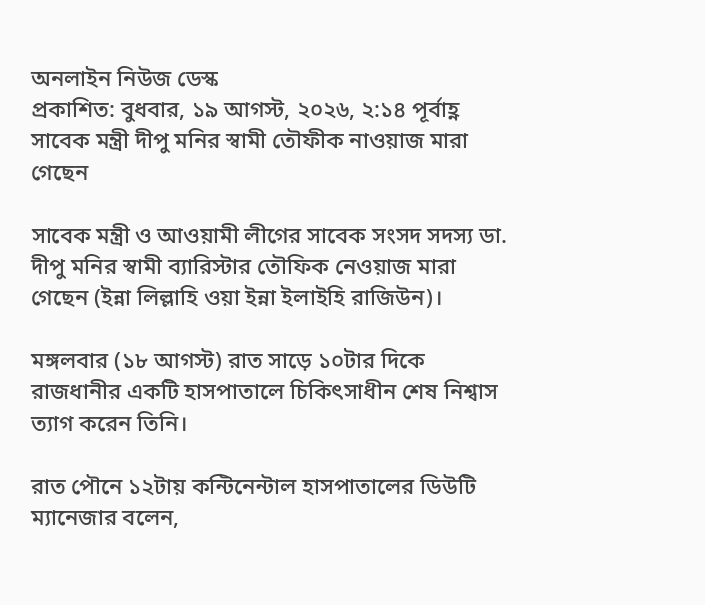অনলাইন নিউজ ডেস্ক
প্রকাশিত: বুধবার, ১৯ আগস্ট, ২০২৬, ২:১৪ পূর্বাহ্ণ
সাবেক মন্ত্রী দীপু মনির স্বামী তৌফীক নাওয়াজ মারা গেছেন

সাবেক মন্ত্রী ও আওয়ামী লীগের সাবেক সংসদ সদস্য ডা. দীপু মনির স্বামী ব্যারিস্টার তৌফিক নেওয়াজ মারা গেছেন (ইন্না লিল্লাহি ওয়া ইন্না ইলাইহি রাজিউন)।

মঙ্গলবার (১৮ আগস্ট) রাত সাড়ে ১০টার দিকে রাজধানীর একটি হাসপাতালে চিকিৎসাধীন শেষ নিশ্বাস ত্যাগ করেন তিনি।

রাত পৌনে ১২টায় কন্টিনেন্টাল হাসপাতালের ডিউটি ম্যানেজার বলেন,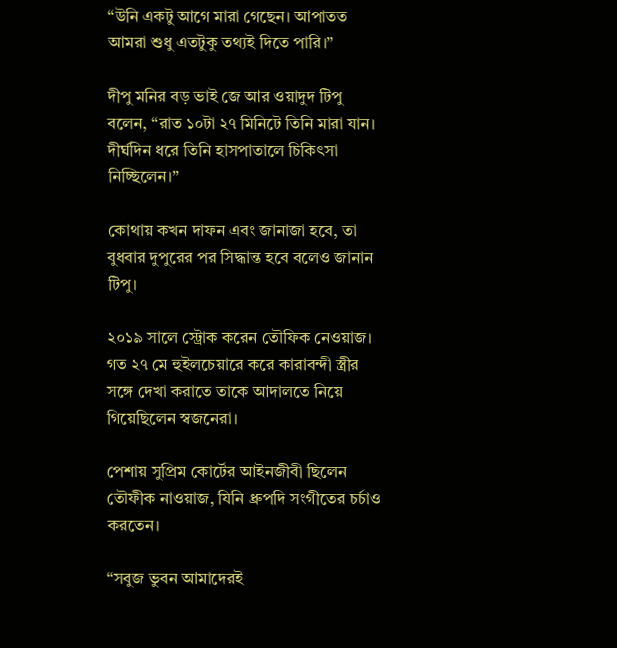“উনি একটু আগে মারা গেছেন। আপাতত আমরা শুধু এতটুকু তথ্যই দিতে পারি।”

দীপু মনির বড় ভাই জে আর ওয়াদুদ টিপু বলেন, “রাত ১০টা ২৭ মিনিটে তিনি মারা যান। দীর্ঘদিন ধরে তিনি হাসপাতালে চিকিৎসা নিচ্ছিলেন।”

কোথায় কখন দাফন এবং জানাজা হবে, তা বুধবার দুপুরের পর সিদ্ধান্ত হবে বলেও জানান টিপু।

২০১৯ সালে স্ট্রোক করেন তৌফিক নেওয়াজ। গত ২৭ মে হুইলচেয়ারে করে কারাবন্দী স্ত্রীর সঙ্গে দেখা করাতে তাকে আদালতে নিয়ে গিয়েছিলেন স্বজনেরা।

পেশায় সুপ্রিম কোর্টের আইনজীবী ছিলেন তৌফীক নাওয়াজ, যিনি ধ্রুপদি সংগীতের চর্চাও করতেন।

“সবুজ ভুবন আমাদেরই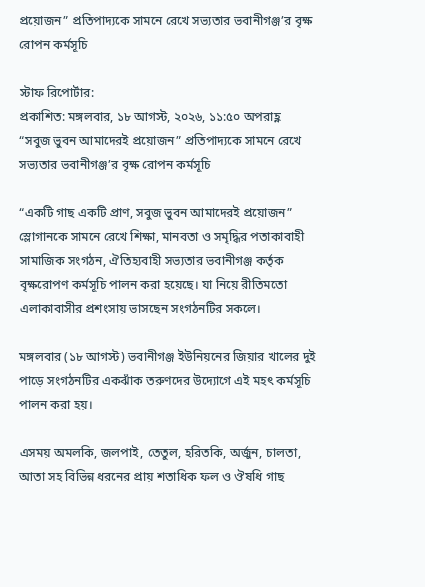প্রয়োজন” প্রতিপাদ্যকে সামনে রেখে সভ্যতার ভবানীগঞ্জ’র বৃক্ষ রোপন কর্মসূচি

স্টাফ রিপোর্টার:
প্রকাশিত: মঙ্গলবার, ১৮ আগস্ট, ২০২৬, ১১:৫০ অপরাহ্ণ
“সবুজ ভুবন আমাদেরই প্রয়োজন” প্রতিপাদ্যকে সামনে রেখে সভ্যতার ভবানীগঞ্জ’র বৃক্ষ রোপন কর্মসূচি

“একটি গাছ একটি প্রাণ, সবুজ ভুবন আমাদেরই প্রয়োজন” স্লোগানকে সামনে রেখে শিক্ষা, মানবতা ও সমৃদ্ধির পতাকাবাহী সামাজিক সংগঠন, ঐতিহ্যবাহী সভ্যতার ভবানীগঞ্জ কর্তৃক বৃক্ষরোপণ কর্মসূচি পালন করা হয়েছে। যা নিয়ে রীতিমতো এলাকাবাসীর প্রশংসায় ভাসছেন সংগঠনটির সকলে।

মঙ্গলবার (১৮ আগস্ট) ভবানীগঞ্জ ইউনিয়নের জিয়ার খালের দুই পাড়ে সংগঠনটির একঝাঁক তরুণদের উদ্যোগে এই মহৎ কর্মসূচি পালন করা হয়।

এসময় অমলকি, জলপাই, তেতুল, হরিতকি, অর্জুন, চালতা, আতা সহ বিভিন্ন ধরনের প্রায় শতাধিক ফল ও ঔষধি গাছ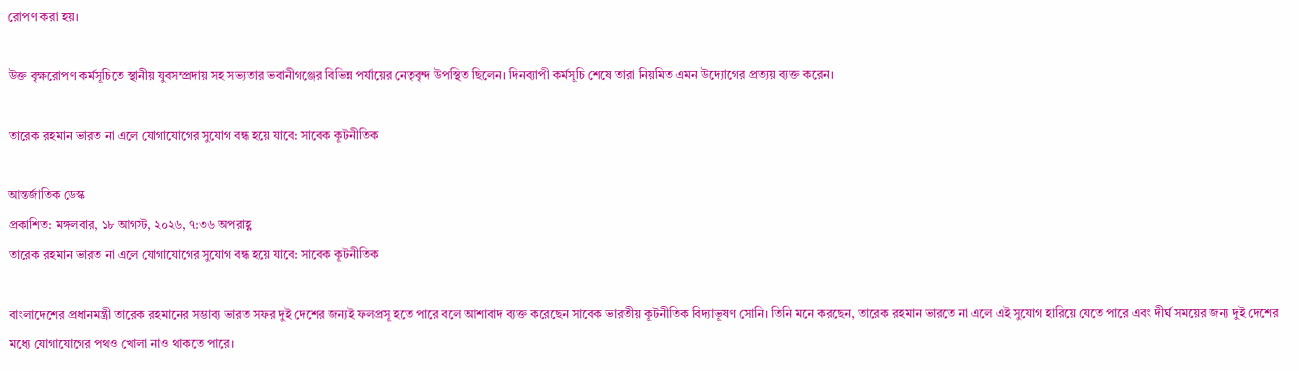রোপণ করা হয়।

উক্ত বৃক্ষরোপণ কর্মসূচিতে স্থানীয় যুবসম্প্রদায় সহ সভ্যতার ভবানীগঞ্জের বিভিন্ন পর্যায়ের নেতৃবৃন্দ উপস্থিত ছিলেন। দিনব্যাপী কর্মসূচি শেষে তারা নিয়মিত এমন উদ্যোগের প্রত্যয় ব্যক্ত করেন।

তারেক রহমান ভারত না এলে যোগাযোগের সুযোগ বন্ধ হয়ে যাবে: সাবেক কূটনীতিক

আন্তর্জাতিক ডেস্ক
প্রকাশিত: মঙ্গলবার, ১৮ আগস্ট, ২০২৬, ৭:৩৬ অপরাহ্ণ
তারেক রহমান ভারত না এলে যোগাযোগের সুযোগ বন্ধ হয়ে যাবে: সাবেক কূটনীতিক

বাংলাদেশের প্রধানমন্ত্রী তারেক রহমানের সম্ভাব্য ভারত সফর দুই দেশের জন্যই ফলপ্রসূ হতে পারে বলে আশাবাদ ব্যক্ত করেছেন সাবেক ভারতীয় কূটনীতিক বিদ্যাভূষণ সোনি। তিনি মনে করছেন, তারেক রহমান ভারতে না এলে এই সুযোগ হারিয়ে যেতে পারে এবং দীর্ঘ সময়ের জন্য দুই দেশের মধ্যে যোগাযোগের পথও খোলা নাও থাকতে পারে।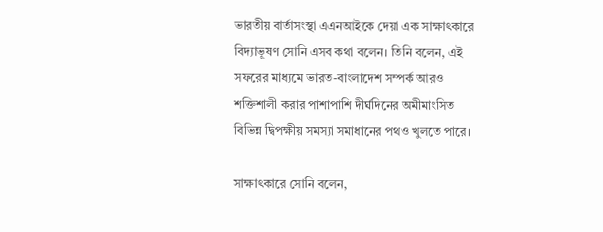ভারতীয় বার্তাসংস্থা এএনআইকে দেয়া এক সাক্ষাৎকারে বিদ্যাভূষণ সোনি এসব কথা বলেন। তিনি বলেন, এই সফরের মাধ্যমে ভারত-বাংলাদেশ সম্পর্ক আরও শক্তিশালী করার পাশাপাশি দীর্ঘদিনের অমীমাংসিত বিভিন্ন দ্বিপক্ষীয় সমস্যা সমাধানের পথও খুলতে পারে।

সাক্ষাৎকারে সোনি বলেন,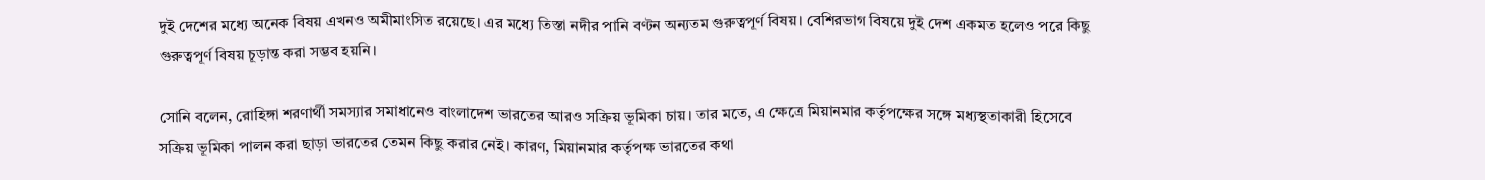দুই দেশের মধ্যে অনেক বিষয় এখনও অমীমাংসিত রয়েছে। এর মধ্যে তিস্তা নদীর পানি বণ্টন অন্যতম গুরুত্বপূর্ণ বিষয়। বেশিরভাগ বিষয়ে দুই দেশ একমত হলেও পরে কিছু গুরুত্বপূর্ণ বিষয় চূড়ান্ত করা সম্ভব হয়নি।

সোনি বলেন, রোহিঙ্গা শরণার্থী সমস্যার সমাধানেও বাংলাদেশ ভারতের আরও সক্রিয় ভূমিকা চায়। তার মতে, এ ক্ষেত্রে মিয়ানমার কর্তৃপক্ষের সঙ্গে মধ্যস্থতাকারী হিসেবে সক্রিয় ভূমিকা পালন করা ছাড়া ভারতের তেমন কিছু করার নেই। কারণ, মিয়ানমার কর্তৃপক্ষ ভারতের কথা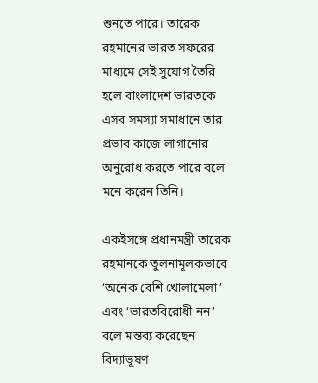শুনতে পারে। তারেক রহমানের ভারত সফরের মাধ্যমে সেই সুযোগ তৈরি হলে বাংলাদেশ ভারতকে এসব সমস্যা সমাধানে তার প্রভাব কাজে লাগানোর অনুরোধ করতে পারে বলে মনে করেন তিনি।

একইসঙ্গে প্রধানমন্ত্রী তারেক রহমানকে তুলনামূলকভাবে ‘অনেক বেশি খোলামেলা’ এবং ‘ভারতবিরোধী নন’ বলে মন্তব্য করেছেন বিদ্যাভূষণ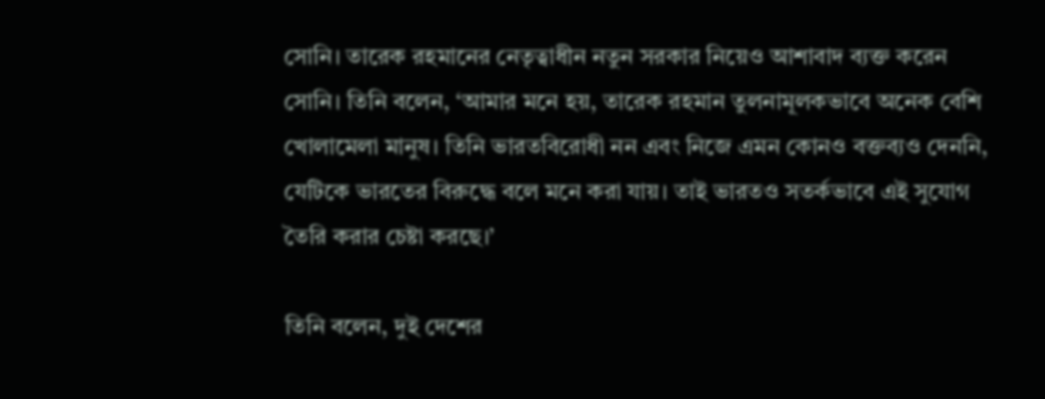সোনি। তারেক রহমানের নেতৃত্বাধীন নতুন সরকার নিয়েও আশাবাদ ব্যক্ত করেন সোনি। তিনি বলেন, ‘আমার মনে হয়, তারেক রহমান তুলনামূলকভাবে অনেক বেশি খোলামেলা মানুষ। তিনি ভারতবিরোধী নন এবং নিজে এমন কোনও বক্তব্যও দেননি, যেটিকে ভারতের বিরুদ্ধে বলে মনে করা যায়। তাই ভারতও সতর্কভাবে এই সুযোগ তৈরি করার চেষ্টা করছে।’

তিনি বলেন, দুই দেশের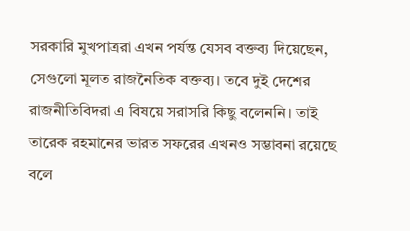সরকারি মুখপাত্ররা এখন পর্যন্ত যেসব বক্তব্য দিয়েছেন, সেগুলো মূলত রাজনৈতিক বক্তব্য। তবে দুই দেশের রাজনীতিবিদরা এ বিষয়ে সরাসরি কিছু বলেননি। তাই তারেক রহমানের ভারত সফরের এখনও সম্ভাবনা রয়েছে বলে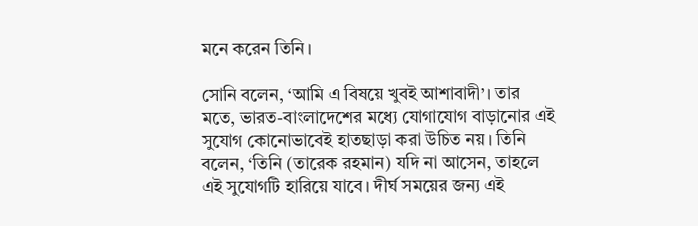মনে করেন তিনি।

সোনি বলেন, ‘আমি এ বিষয়ে খুবই আশাবাদী’। তার মতে, ভারত-বাংলাদেশের মধ্যে যোগাযোগ বাড়ানোর এই সুযোগ কোনোভাবেই হাতছাড়া করা উচিত নয়। তিনি বলেন, ‘তিনি (তারেক রহমান) যদি না আসেন, তাহলে এই সুযোগটি হারিয়ে যাবে। দীর্ঘ সময়ের জন্য এই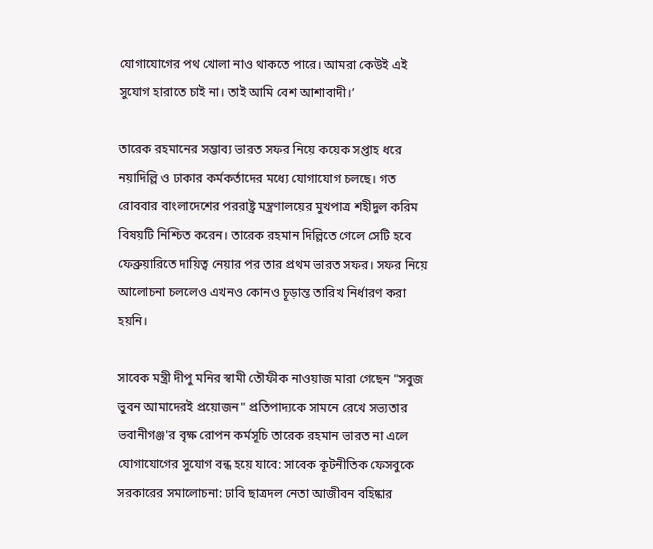যোগাযোগের পথ খোলা নাও থাকতে পারে। আমরা কেউই এই সুযোগ হারাতে চাই না। তাই আমি বেশ আশাবাদী।’

তারেক রহমানের সম্ভাব্য ভারত সফর নিয়ে কয়েক সপ্তাহ ধরে নয়াদিল্লি ও ঢাকার কর্মকর্তাদের মধ্যে যোগাযোগ চলছে। গত রোববার বাংলাদেশের পররাষ্ট্র মন্ত্রণালয়ের মুখপাত্র শহীদুল করিম বিষয়টি নিশ্চিত করেন। তারেক রহমান দিল্লিতে গেলে সেটি হবে ফেব্রুয়ারিতে দায়িত্ব নেয়ার পর তার প্রথম ভারত সফর। সফর নিয়ে আলোচনা চললেও এখনও কোনও চূড়ান্ত তারিখ নির্ধারণ করা হয়নি।

সাবেক মন্ত্রী দীপু মনির স্বামী তৌফীক নাওয়াজ মারা গেছেন "সবুজ ভুবন আমাদেরই প্রয়োজন" প্রতিপাদ্যকে সামনে রেখে সভ্যতার ভবানীগঞ্জ'র বৃক্ষ রোপন কর্মসূচি তারেক রহমান ভারত না এলে যোগাযোগের সুযোগ বন্ধ হয়ে যাবে: সাবেক কূটনীতিক ফেসবুকে সরকারের সমালোচনা: ঢাবি ছাত্রদল নেতা আজীবন বহিষ্কার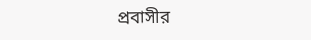প্রবাসীর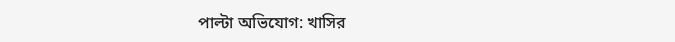পাল্টা অভিযোগ: খাসির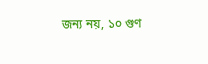জন্য নয়, ১০ গুণ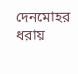দেনমোহর ধরায়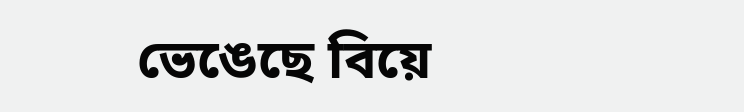ভেঙেছে বিয়ে